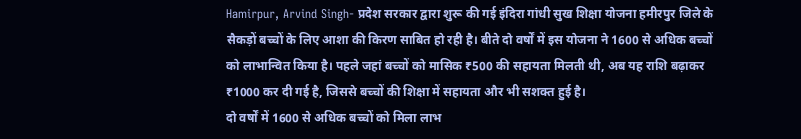Hamirpur, Arvind Singh- प्रदेश सरकार द्वारा शुरू की गई इंदिरा गांधी सुख शिक्षा योजना हमीरपुर जिले के सैकड़ों बच्चों के लिए आशा की किरण साबित हो रही है। बीते दो वर्षों में इस योजना ने 1600 से अधिक बच्चों को लाभान्वित किया है। पहले जहां बच्चों को मासिक ₹500 की सहायता मिलती थी, अब यह राशि बढ़ाकर ₹1000 कर दी गई है, जिससे बच्चों की शिक्षा में सहायता और भी सशक्त हुई है।
दो वर्षों में 1600 से अधिक बच्चों को मिला लाभ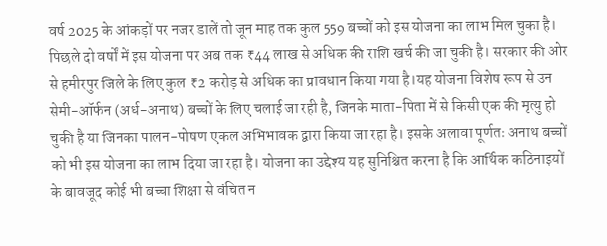वर्ष 2025 के आंकड़ों पर नजर डालें तो जून माह तक कुल 559 बच्चों को इस योजना का लाभ मिल चुका है। पिछले दो वर्षों में इस योजना पर अब तक ₹44 लाख से अधिक की राशि खर्च की जा चुकी है। सरकार की ओर से हमीरपुर जिले के लिए कुल ₹2 करोड़ से अधिक का प्रावधान किया गया है।यह योजना विशेष रूप से उन सेमी-ऑर्फन (अर्ध-अनाथ) बच्चों के लिए चलाई जा रही है, जिनके माता-पिता में से किसी एक की मृत्यु हो चुकी है या जिनका पालन-पोषण एकल अभिभावक द्वारा किया जा रहा है। इसके अलावा पूर्णतः अनाथ बच्चों को भी इस योजना का लाभ दिया जा रहा है। योजना का उद्देश्य यह सुनिश्चित करना है कि आर्थिक कठिनाइयों के बावजूद कोई भी बच्चा शिक्षा से वंचित न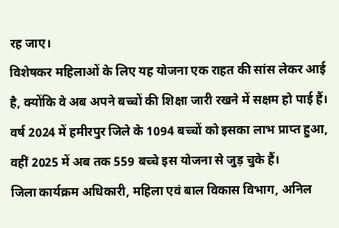रह जाए।
विशेषकर महिलाओं के लिए यह योजना एक राहत की सांस लेकर आई है, क्योंकि वे अब अपने बच्चों की शिक्षा जारी रखने में सक्षम हो पाई हैं। वर्ष 2024 में हमीरपुर जिले के 1094 बच्चों को इसका लाभ प्राप्त हुआ, वहीं 2025 में अब तक 559 बच्चे इस योजना से जुड़ चुके हैं।
जिला कार्यक्रम अधिकारी, महिला एवं बाल विकास विभाग, अनिल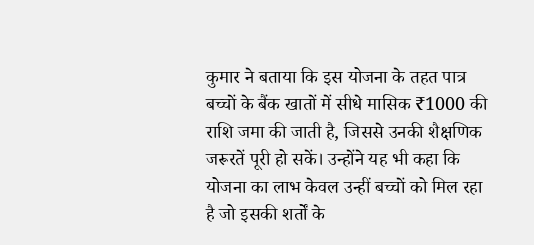कुमार ने बताया कि इस योजना के तहत पात्र बच्चों के बैंक खातों में सीधे मासिक ₹1000 की राशि जमा की जाती है, जिससे उनकी शैक्षणिक जरूरतें पूरी हो सकें। उन्होंने यह भी कहा कि योजना का लाभ केवल उन्हीं बच्चों को मिल रहा है जो इसकी शर्तों के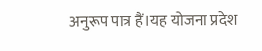अनुरूप पात्र हैं।यह योजना प्रदेश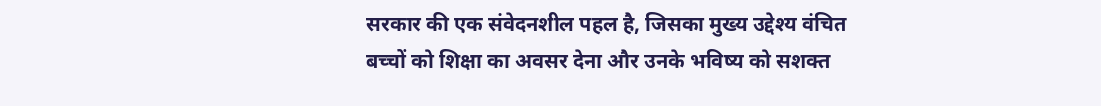सरकार की एक संवेदनशील पहल है, जिसका मुख्य उद्देश्य वंचित बच्चों को शिक्षा का अवसर देना और उनके भविष्य को सशक्त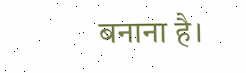बनाना है।